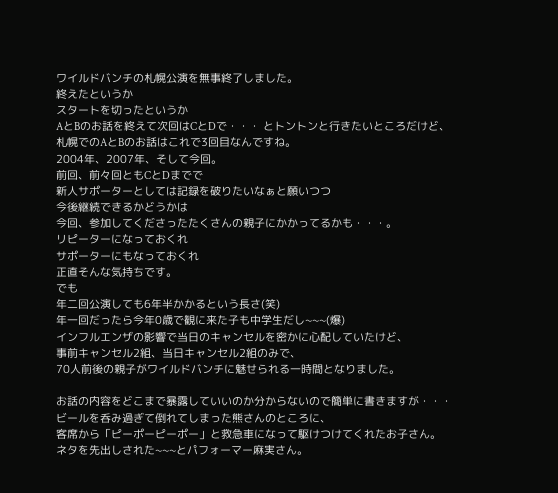ワイルドバンチの札幌公演を無事終了しました。
終えたというか
スタートを切ったというか
AとBのお話を終えて次回はCとDで・・・ とトントンと行きたいところだけど、
札幌でのAとBのお話はこれで3回目なんですね。
2004年、2007年、そして今回。
前回、前々回ともCとDまでで
新人サポーターとしては記録を破りたいなぁと願いつつ
今後継続できるかどうかは
今回、参加してくださったたくさんの親子にかかってるかも・・・。
リピーターになっておくれ
サポーターにもなっておくれ
正直そんな気持ちです。
でも
年二回公演しても6年半かかるという長さ(笑)
年一回だったら今年0歳で観に来た子も中学生だし~~~(爆)
インフルエンザの影響で当日のキャンセルを密かに心配していたけど、
事前キャンセル2組、当日キャンセル2組のみで、
70人前後の親子がワイルドバンチに魅せられる一時間となりました。

お話の内容をどこまで暴露していいのか分からないので簡単に書きますが・・・
ビールを呑み過ぎて倒れてしまった熊さんのところに、
客席から「ピーポーピーポー」と救急車になって駆けつけてくれたお子さん。
ネタを先出しされた~~~とパフォーマー麻実さん。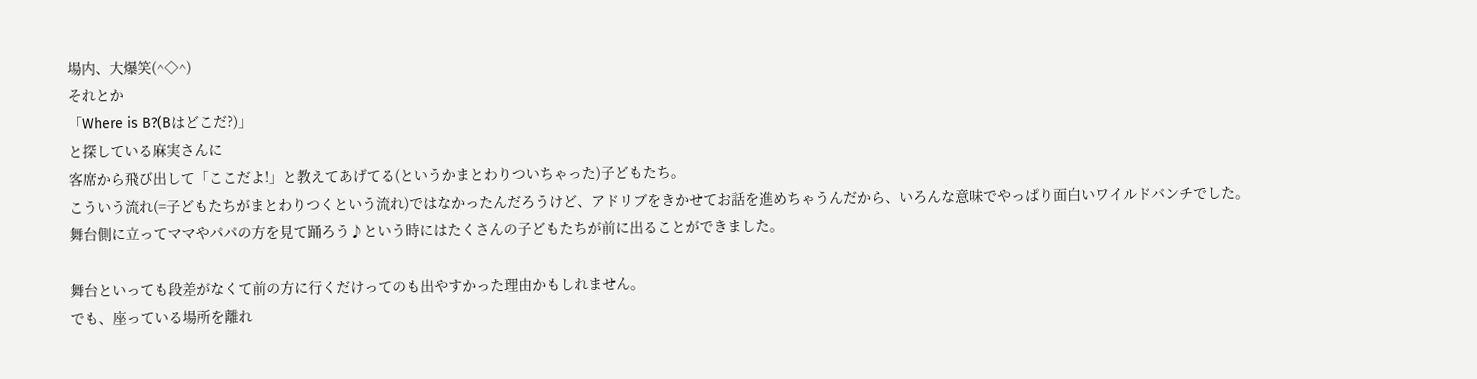場内、大爆笑(^◇^)
それとか
「Where is B?(Bはどこだ?)」
と探している麻実さんに
客席から飛び出して「ここだよ!」と教えてあげてる(というかまとわりついちゃった)子どもたち。
こういう流れ(=子どもたちがまとわりつくという流れ)ではなかったんだろうけど、アドリブをきかせてお話を進めちゃうんだから、いろんな意味でやっぱり面白いワイルドバンチでした。
舞台側に立ってママやパパの方を見て踊ろう♪という時にはたくさんの子どもたちが前に出ることができました。

舞台といっても段差がなくて前の方に行くだけってのも出やすかった理由かもしれません。
でも、座っている場所を離れ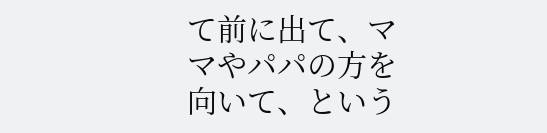て前に出て、ママやパパの方を向いて、という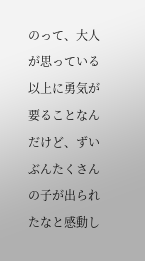のって、大人が思っている以上に勇気が要ることなんだけど、ずいぶんたくさんの子が出られたなと感動し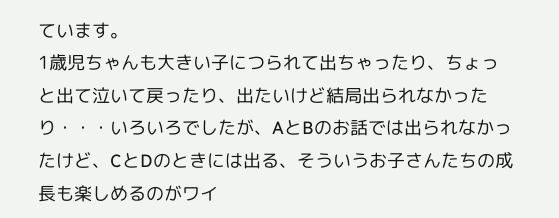ています。
1歳児ちゃんも大きい子につられて出ちゃったり、ちょっと出て泣いて戻ったり、出たいけど結局出られなかったり・・・いろいろでしたが、AとBのお話では出られなかったけど、CとDのときには出る、そういうお子さんたちの成長も楽しめるのがワイ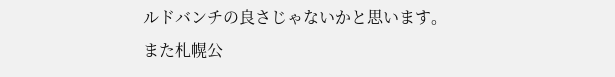ルドバンチの良さじゃないかと思います。
また札幌公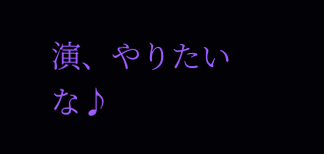演、やりたいな♪